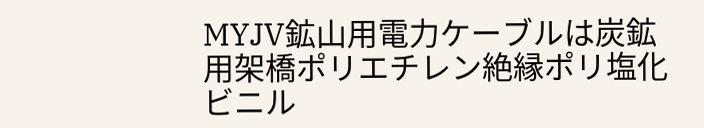MYJV鉱山用電力ケーブルは炭鉱用架橋ポリエチレン絶縁ポリ塩化ビニル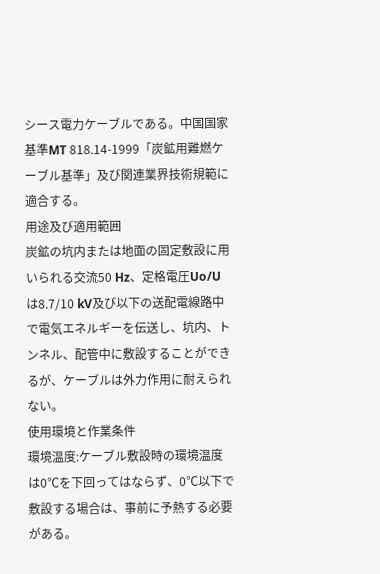シース電力ケーブルである。中国国家基準MT 818.14-1999「炭鉱用難燃ケーブル基準」及び関連業界技術規範に適合する。
用途及び適用範囲
炭鉱の坑内または地面の固定敷設に用いられる交流50 Hz、定格電圧Uo/Uは8.7/10 kV及び以下の送配電線路中で電気エネルギーを伝送し、坑内、トンネル、配管中に敷設することができるが、ケーブルは外力作用に耐えられない。
使用環境と作業条件
環境温度:ケーブル敷設時の環境温度は0℃を下回ってはならず、0℃以下で敷設する場合は、事前に予熱する必要がある。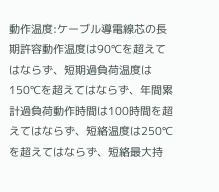動作温度:ケーブル導電線芯の長期許容動作温度は90℃を超えてはならず、短期過負荷温度は150℃を超えてはならず、年間累計過負荷動作時間は100時間を超えてはならず、短絡温度は250℃を超えてはならず、短絡最大持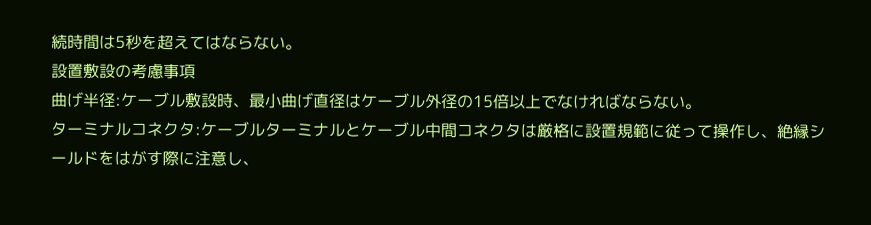続時間は5秒を超えてはならない。
設置敷設の考慮事項
曲げ半径:ケーブル敷設時、最小曲げ直径はケーブル外径の15倍以上でなければならない。
ターミナルコネクタ:ケーブルターミナルとケーブル中間コネクタは厳格に設置規範に従って操作し、絶縁シールドをはがす際に注意し、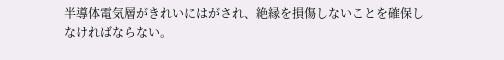半導体電気層がきれいにはがされ、絶縁を損傷しないことを確保しなければならない。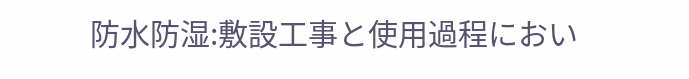防水防湿:敷設工事と使用過程におい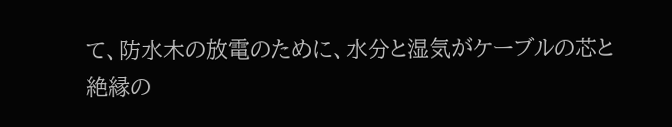て、防水木の放電のために、水分と湿気がケーブルの芯と絶縁の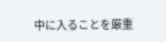中に入ることを厳重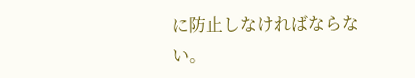に防止しなければならない。